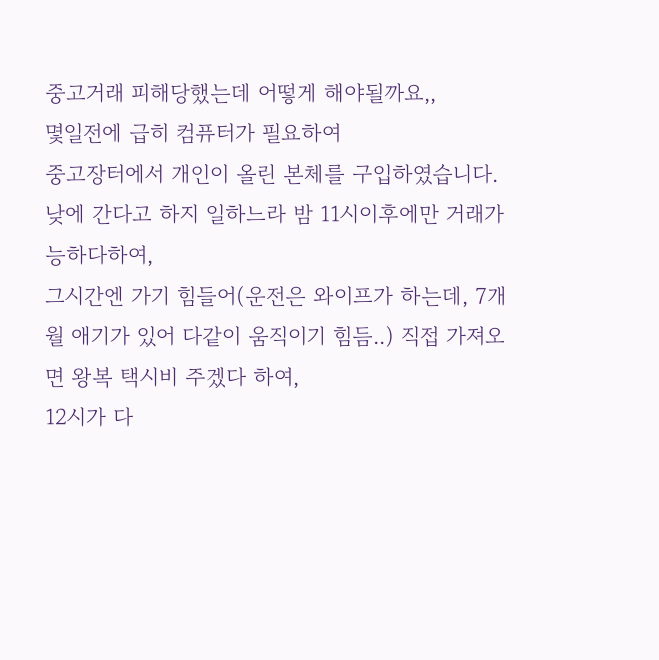중고거래 피해당했는데 어떻게 해야될까요,,
몇일전에 급히 컴퓨터가 필요하여
중고장터에서 개인이 올린 본체를 구입하였습니다.
낮에 간다고 하지 일하느라 밤 11시이후에만 거래가능하다하여,
그시간엔 가기 힘들어(운전은 와이프가 하는데, 7개월 애기가 있어 다같이 움직이기 힘듬..) 직접 가져오면 왕복 택시비 주겠다 하여,
12시가 다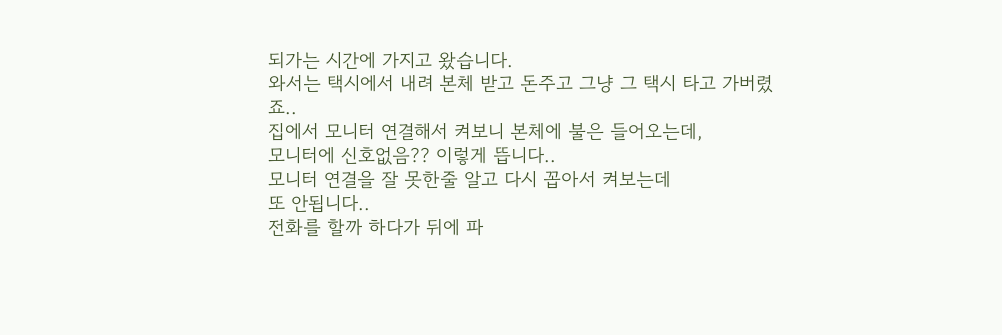되가는 시간에 가지고 왔습니다.
와서는 택시에서 내려 본체 받고 돈주고 그냥 그 택시 타고 가버렸죠..
집에서 모니터 연결해서 켜보니 본체에 불은 들어오는데,
모니터에 신호없음?? 이렇게 뜹니다..
모니터 연결을 잘 못한줄 알고 다시 꼽아서 켜보는데
또 안됩니다..
전화를 할까 하다가 뒤에 파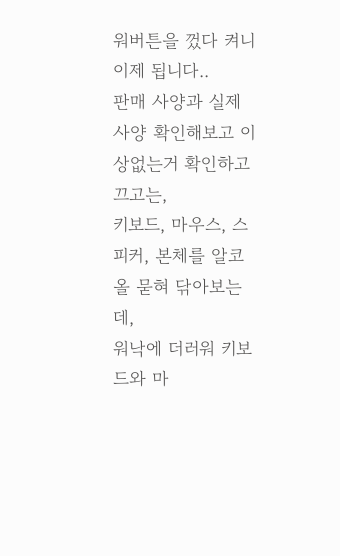워버튼을 껐다 켜니 이제 됩니다..
판매 사양과 실제 사양 확인해보고 이상없는거 확인하고 끄고는,
키보드, 마우스, 스피커, 본체를 알코올 묻혀 닦아보는데,
워낙에 더러워 키보드와 마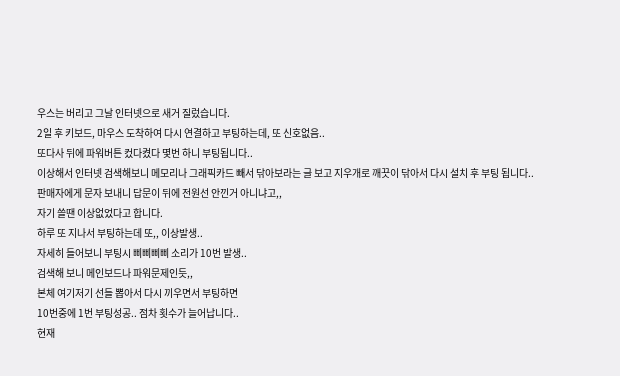우스는 버리고 그날 인터넷으로 새거 질렀습니다.
2일 후 키보드, 마우스 도착하여 다시 연결하고 부팅하는데, 또 신호없음..
또다사 뒤에 파워버튼 컸다켰다 몇번 하니 부팅됩니다..
이상해서 인터넷 검색해보니 메모리나 그래픽카드 빼서 닦아보라는 글 보고 지우개로 깨끗이 닦아서 다시 설치 후 부팅 됩니다..
판매자에게 문자 보내니 답문이 뒤에 전원선 안낀거 아니냐고,,
자기 쓸땐 이상없었다고 합니다.
하루 또 지나서 부팅하는데 또,, 이상발생..
자세히 들어보니 부팅시 삐삐삐삐 소리가 10번 발생..
검색해 보니 메인보드나 파워문제인듯,,
본체 여기저기 선들 뽑아서 다시 끼우면서 부팅하면
10번중에 1번 부팅성공.. 점차 횟수가 늘어납니다..
현재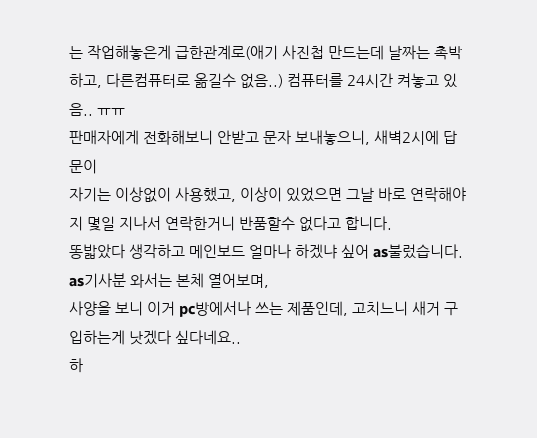는 작업해놓은게 급한관계로(애기 사진첩 만드는데 날짜는 촉박하고, 다른컴퓨터로 옮길수 없음..) 컴퓨터를 24시간 켜놓고 있음.. ㅠㅠ
판매자에게 전화해보니 안받고 문자 보내놓으니, 새벽2시에 답문이
자기는 이상없이 사용했고, 이상이 있었으면 그날 바로 연락해야지 몇일 지나서 연락한거니 반품할수 없다고 합니다.
똥밟았다 생각하고 메인보드 얼마나 하겠냐 싶어 as불렀습니다.
as기사분 와서는 본체 열어보며,
사양을 보니 이거 pc방에서나 쓰는 제품인데, 고치느니 새거 구입하는게 낫겠다 싶다네요..
하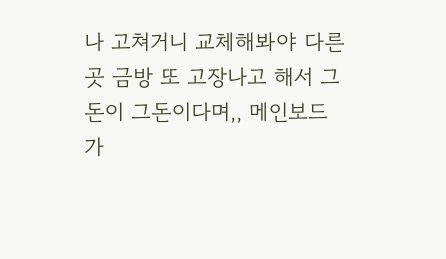나 고쳐거니 교체해봐야 다른곳 금방 또 고장나고 해서 그돈이 그돈이다며,, 메인보드 가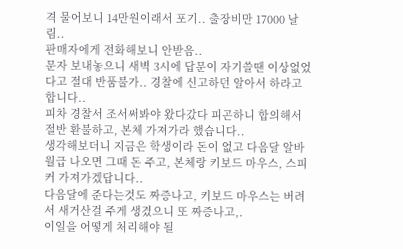격 물어보니 14만원이래서 포기.. 출장비만 17000 날림..
판매자에게 전화해보니 안받음..
문자 보내놓으니 새벽 3시에 답문이 자기쓸땐 이상없었다고 절대 반품불가.. 경찰에 신고하던 알아서 하라고 합니다..
피차 경찰서 조서써봐야 왔다갔다 피곤하니 합의해서 절반 환불하고, 본체 가져가라 했습니다..
생각해보더니 지금은 학생이라 돈이 없고 다음달 알바 월급 나오면 그때 돈 주고, 본체랑 키보드 마우스, 스피커 가져가겠답니다..
다음달에 준다는것도 짜증나고, 키보드 마우스는 버려서 새거산걸 주게 생겼으니 또 짜증나고,.
이일을 어떻게 처리해야 될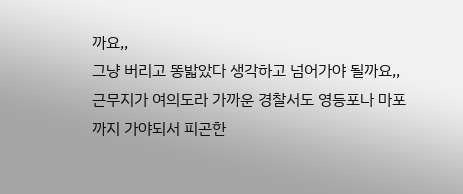까요,,
그냥 버리고 똥밟았다 생각하고 넘어가야 될까요,,
근무지가 여의도라 가까운 경찰서도 영등포나 마포까지 가야되서 피곤한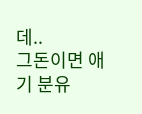데..
그돈이면 애기 분유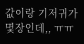값이랑 기저귀가 몇장인데,, ㅠㅠ